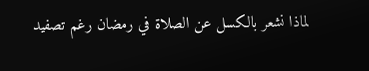لماذا نشعر بالكسل عن الصلاة في رمضان رغم تصفيد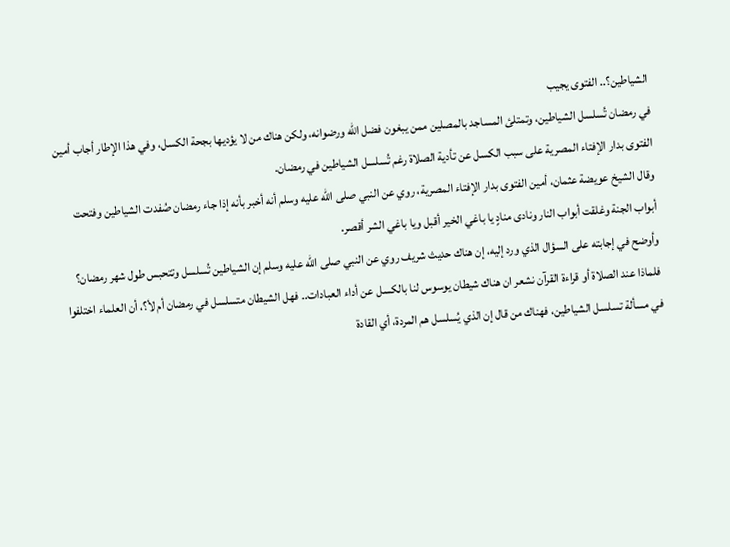الشياطين؟.. الفتوى يجيب
في رمضان تُسلسل الشياطين، وتمتلئ المساجد بالمصلين ممن يبغون فضل الله ورضوانه، ولكن هناك من لا يؤديها بجحة الكسل، وفي هذا الإطار أجاب أمين الفتوى بدار الإفتاء المصرية على سبب الكسل عن تأدية الصلاة رغم تُسلسل الشياطين في رمضان.
وقال الشيخ عويضة عثمان، أمين الفتوى بدار الإفتاء المصرية، روي عن النبي صلى الله عليه وسلم أنه أخبر بأنه إذا جاء رمضان صُفدت الشياطين وفتحت أبواب الجنة وغلقت أبواب النار ونادى منادٍ يا باغي الخير أقبل ويا باغي الشر أقصر.
وأوضح في إجابته على السؤال الذي ورد إليه، إن هناك حديث شريف روي عن النبي صلى الله عليه وسلم إن الشياطين تُسلسل وتتحبس طول شهر رمضان؟ فلماذا عند الصلاة أو قراءة القرآن نشعر ان هناك شيطان يوسوس لنا بالكسل عن أداء العبادات.. فهل الشيطان متسلسل في رمضان أم لأ؟، أن العلماء اختلفوا في مسألة تسلسل الشياطين، فهناك من قال إن الذي يُسلسل هم المردة، أي القادة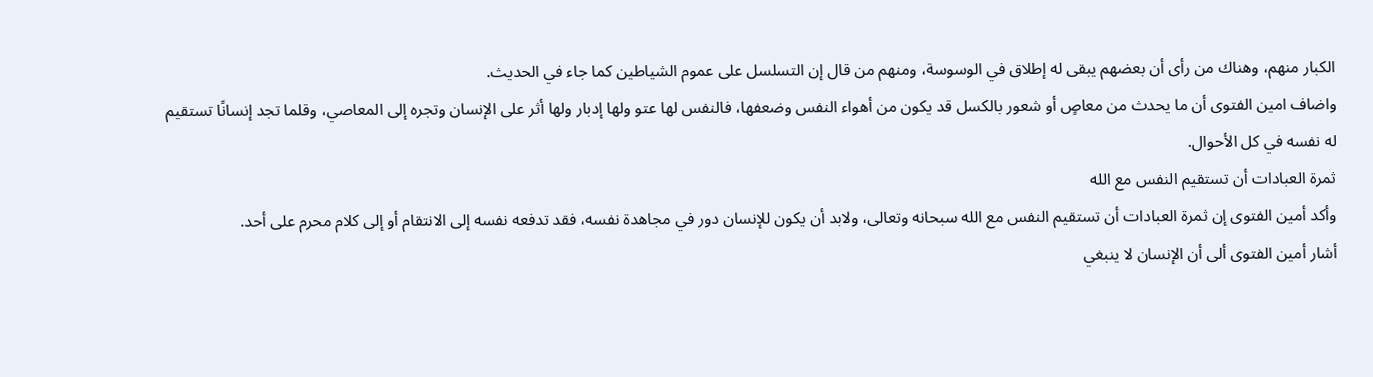الكبار منهم، وهناك من رأى أن بعضهم يبقى له إطلاق في الوسوسة، ومنهم من قال إن التسلسل على عموم الشياطين كما جاء في الحديث.
واضاف امين الفتوى أن ما يحدث من معاصٍ أو شعور بالكسل قد يكون من أهواء النفس وضعفها، فالنفس لها عتو ولها إدبار ولها أثر على الإنسان وتجره إلى المعاصي، وقلما تجد إنسانًا تستقيم له نفسه في كل الأحوال.
ثمرة العبادات أن تستقيم النفس مع الله
وأكد أمين الفتوى إن ثمرة العبادات أن تستقيم النفس مع الله سبحانه وتعالى، ولابد أن يكون للإنسان دور في مجاهدة نفسه، فقد تدفعه نفسه إلى الانتقام أو إلى كلام محرم على أحد.
أشار أمين الفتوى ألى أن الإنسان لا ينبغي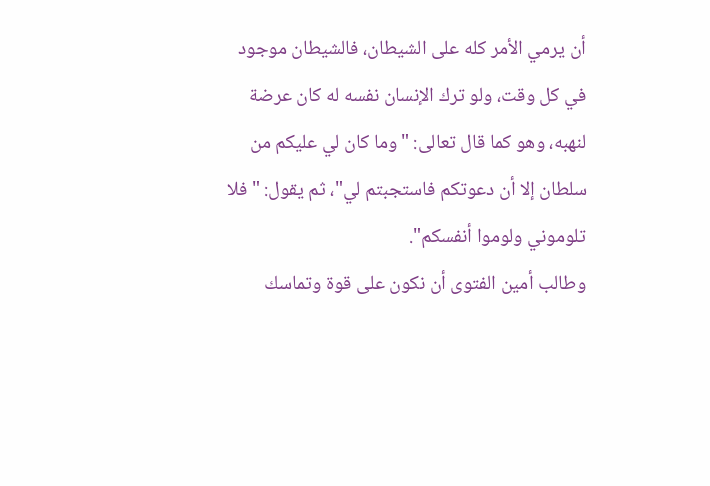أن يرمي الأمر كله على الشيطان، فالشيطان موجود في كل وقت، ولو ترك الإنسان نفسه له كان عرضة لنهبه، وهو كما قال تعالى: "وما كان لي عليكم من سلطان إلا أن دعوتكم فاستجبتم لي"، ثم يقول: "فلا تلوموني ولوموا أنفسكم".
وطالب أمين الفتوى أن نكون على قوة وتماسك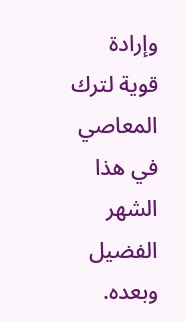وإرادة قوية لترك المعاصي في هذا الشهر الفضيل وبعده.